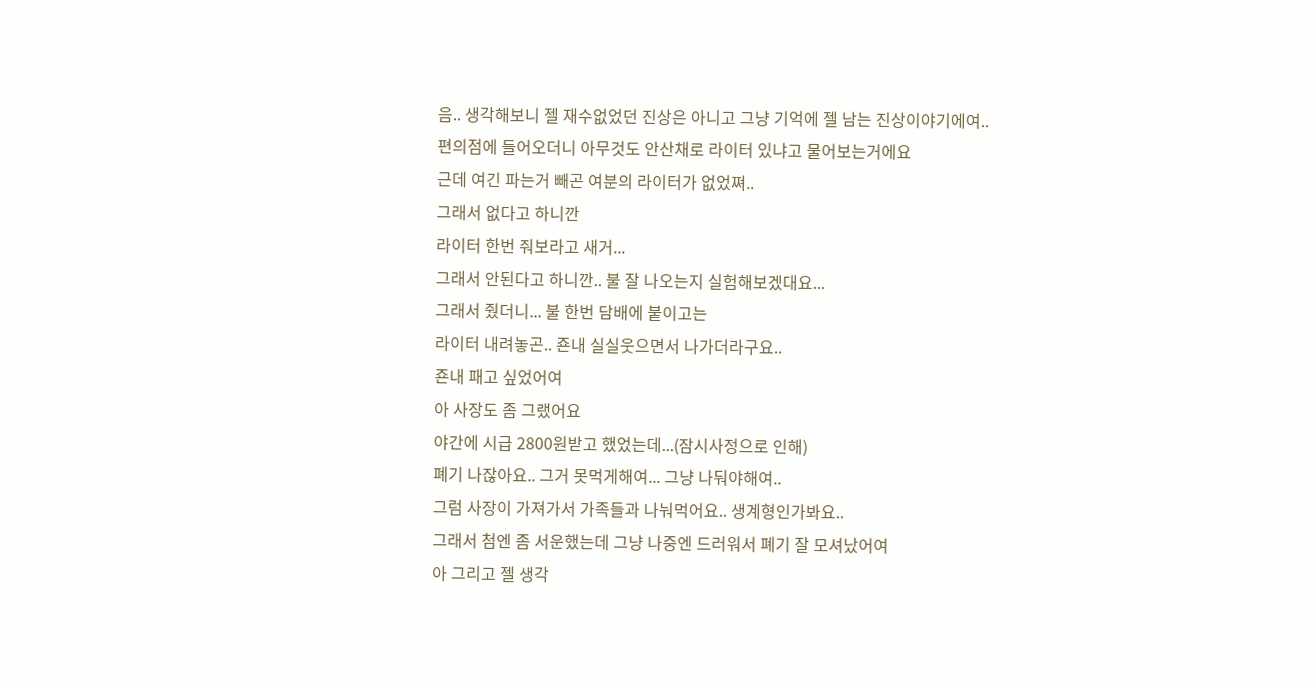음.. 생각해보니 젤 재수없었던 진상은 아니고 그냥 기억에 젤 남는 진상이야기에여..
편의점에 들어오더니 아무것도 안산채로 라이터 있냐고 물어보는거에요
근데 여긴 파는거 빼곤 여분의 라이터가 없었쪄..
그래서 없다고 하니깐
라이터 한번 줘보라고 새거...
그래서 안된다고 하니깐.. 불 잘 나오는지 실험해보겠대요...
그래서 줬더니... 불 한번 담배에 붙이고는
라이터 내려놓곤.. 죤내 실실웃으면서 나가더라구요..
죤내 패고 싶었어여
아 사장도 좀 그랬어요
야간에 시급 2800원받고 했었는데...(잠시사정으로 인해)
폐기 나잖아요.. 그거 못먹게해여... 그냥 나둬야해여..
그럼 사장이 가져가서 가족들과 나눠먹어요.. 생계형인가봐요..
그래서 첨엔 좀 서운했는데 그냥 나중엔 드러워서 폐기 잘 모셔났어여
아 그리고 젤 생각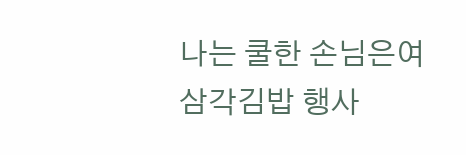나는 쿨한 손님은여
삼각김밥 행사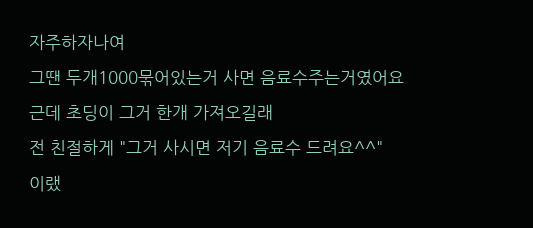자주하자나여
그땐 두개1000묶어있는거 사면 음료수주는거였어요
근데 초딩이 그거 한개 가져오길래
전 친절하게 "그거 사시면 저기 음료수 드려요^^"
이랬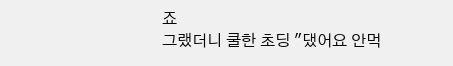죠
그랬더니 쿨한 초딩 "댔어요 안먹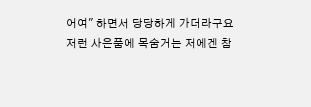어여" 하면서 당당하게 가더라구요
저런 사은품에 목숨거는 저에겐 참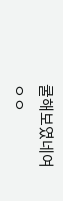쿨해보였네여 ㅇㅇ